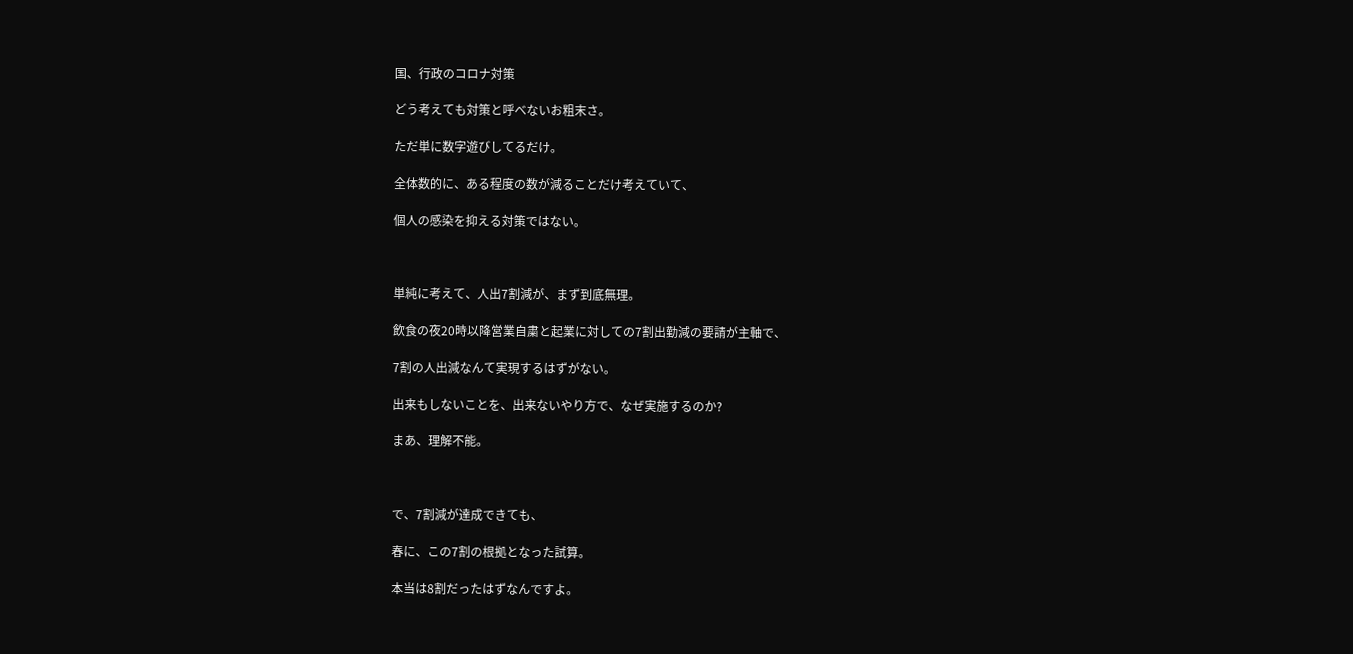国、行政のコロナ対策

どう考えても対策と呼べないお粗末さ。

ただ単に数字遊びしてるだけ。

全体数的に、ある程度の数が減ることだけ考えていて、

個人の感染を抑える対策ではない。



単純に考えて、人出7割減が、まず到底無理。

飲食の夜20時以降営業自粛と起業に対しての7割出勤減の要請が主軸で、

7割の人出減なんて実現するはずがない。

出来もしないことを、出来ないやり方で、なぜ実施するのか?

まあ、理解不能。



で、7割減が達成できても、

春に、この7割の根拠となった試算。

本当は8割だったはずなんですよ。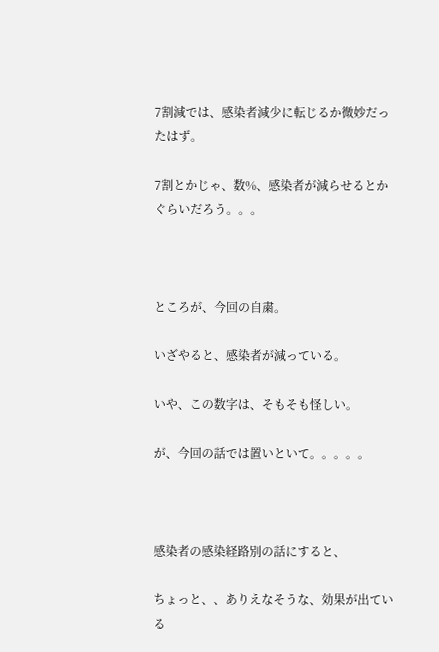7割減では、感染者減少に転じるか微妙だったはず。

7割とかじゃ、数%、感染者が減らせるとかぐらいだろう。。。



ところが、今回の自粛。

いざやると、感染者が減っている。

いや、この数字は、そもそも怪しい。

が、今回の話では置いといて。。。。。



感染者の感染経路別の話にすると、

ちょっと、、ありえなそうな、効果が出ている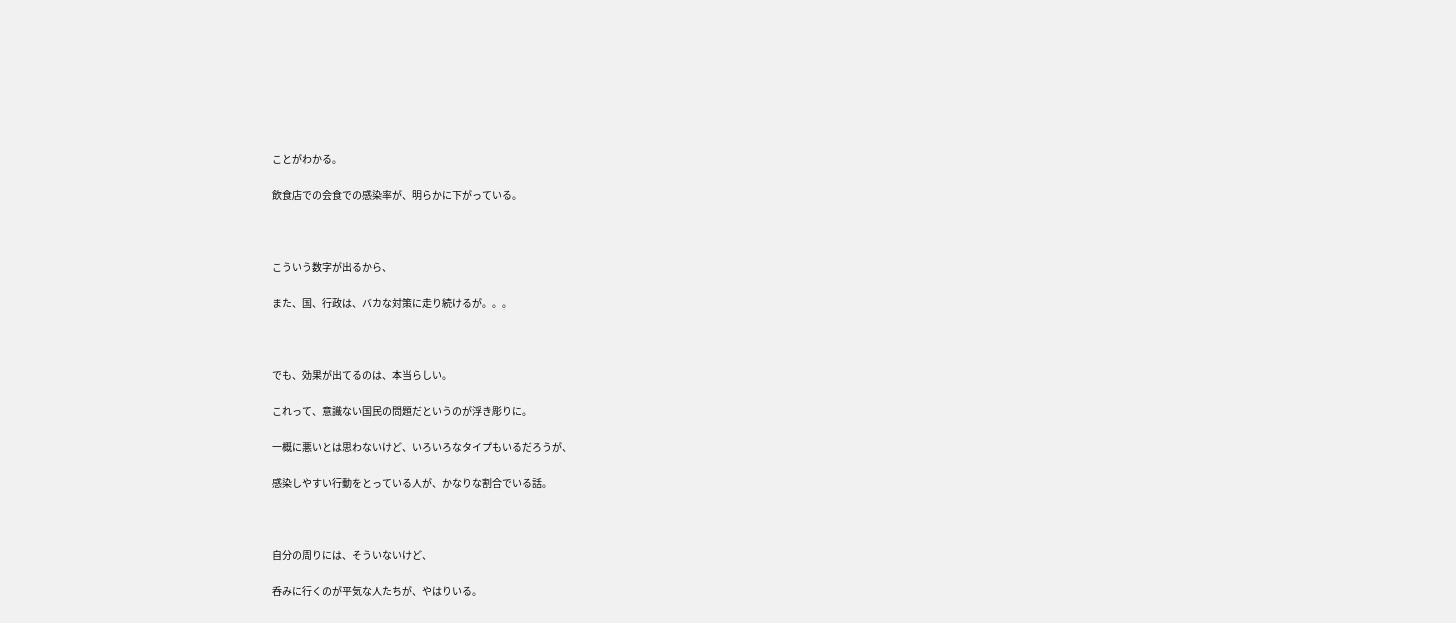ことがわかる。

飲食店での会食での感染率が、明らかに下がっている。



こういう数字が出るから、

また、国、行政は、バカな対策に走り続けるが。。。



でも、効果が出てるのは、本当らしい。

これって、意識ない国民の問題だというのが浮き彫りに。

一概に悪いとは思わないけど、いろいろなタイプもいるだろうが、

感染しやすい行動をとっている人が、かなりな割合でいる話。



自分の周りには、そういないけど、

呑みに行くのが平気な人たちが、やはりいる。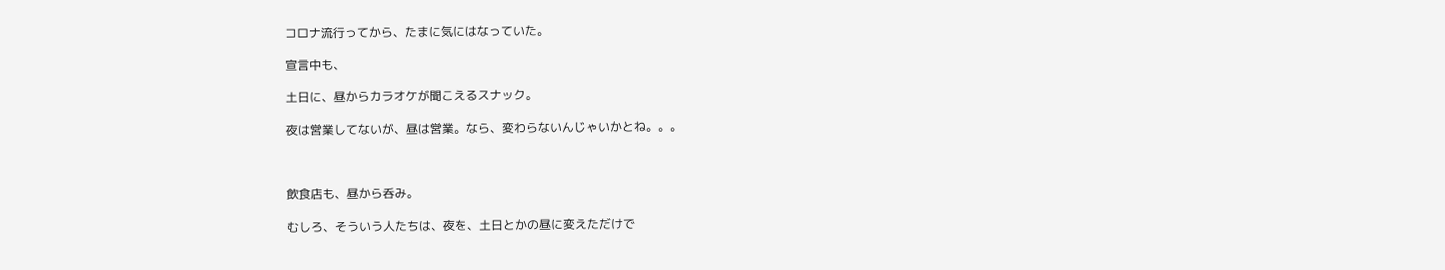コロナ流行ってから、たまに気にはなっていた。

宣言中も、

土日に、昼からカラオケが聞こえるスナック。

夜は営業してないが、昼は営業。なら、変わらないんじゃいかとね。。。



飲食店も、昼から呑み。

むしろ、そういう人たちは、夜を、土日とかの昼に変えただけで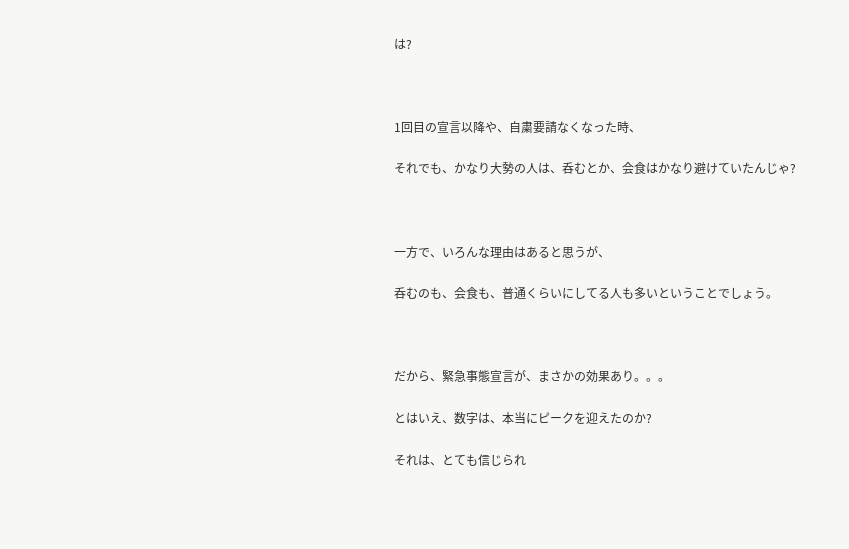は?



1回目の宣言以降や、自粛要請なくなった時、

それでも、かなり大勢の人は、呑むとか、会食はかなり避けていたんじゃ?



一方で、いろんな理由はあると思うが、

呑むのも、会食も、普通くらいにしてる人も多いということでしょう。



だから、緊急事態宣言が、まさかの効果あり。。。

とはいえ、数字は、本当にピークを迎えたのか?

それは、とても信じられ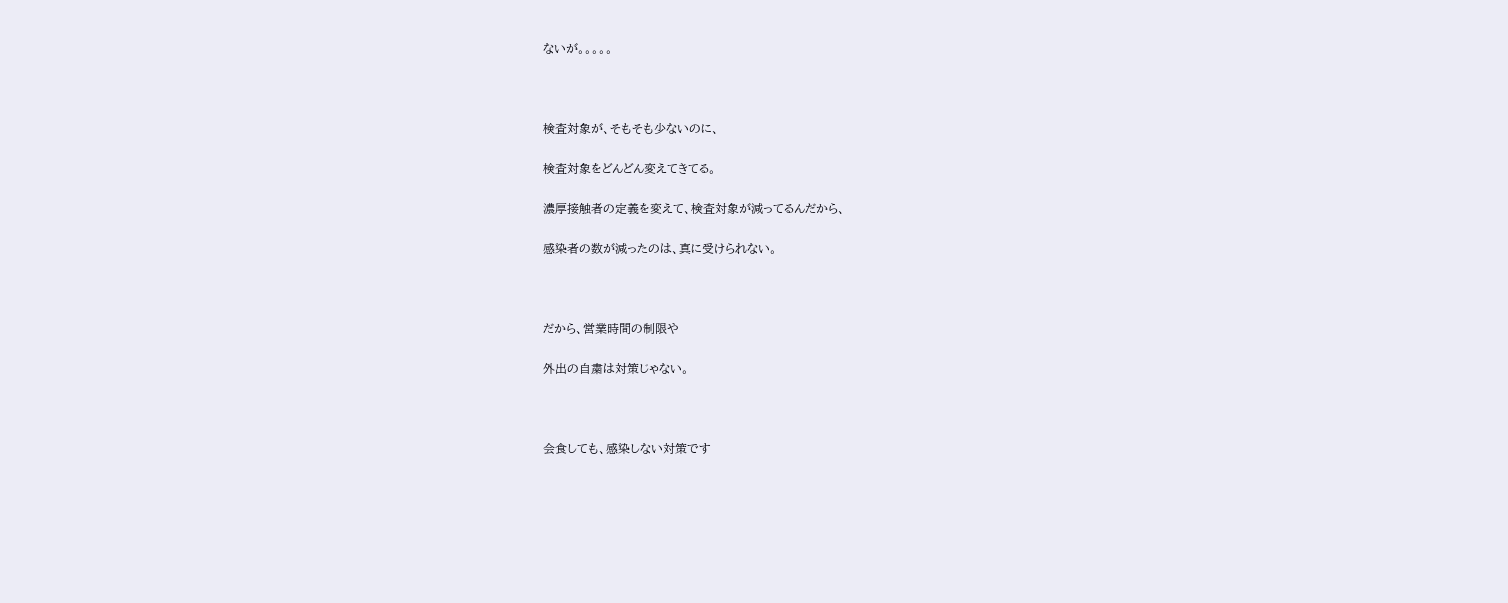ないが。。。。。



検査対象が、そもそも少ないのに、

検査対象をどんどん変えてきてる。

濃厚接触者の定義を変えて、検査対象が減ってるんだから、

感染者の数が減ったのは、真に受けられない。



だから、営業時間の制限や

外出の自粛は対策じゃない。



会食しても、感染しない対策です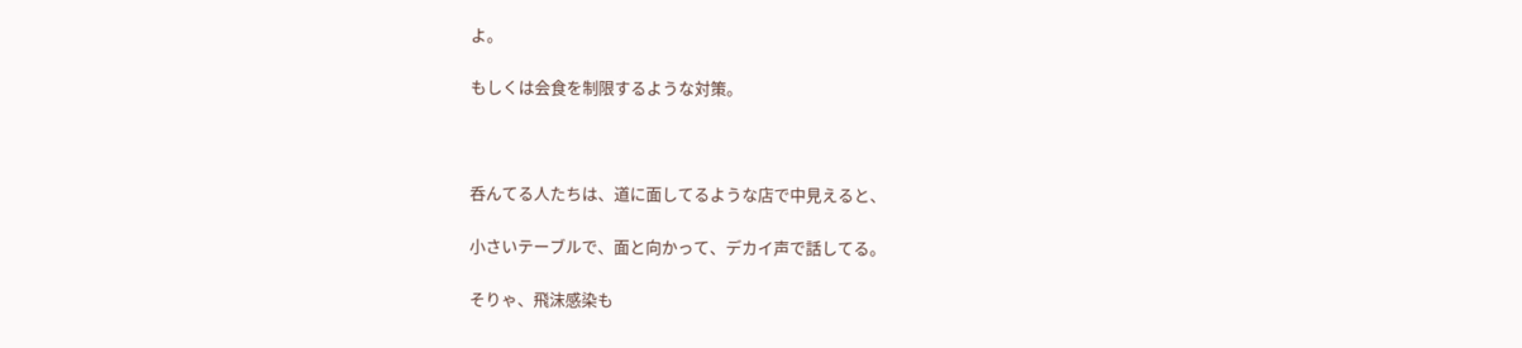よ。

もしくは会食を制限するような対策。



呑んてる人たちは、道に面してるような店で中見えると、

小さいテーブルで、面と向かって、デカイ声で話してる。

そりゃ、飛沫感染も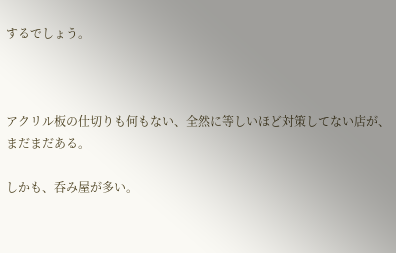するでしょう。



アクリル板の仕切りも何もない、全然に等しいほど対策してない店が、まだまだある。

しかも、呑み屋が多い。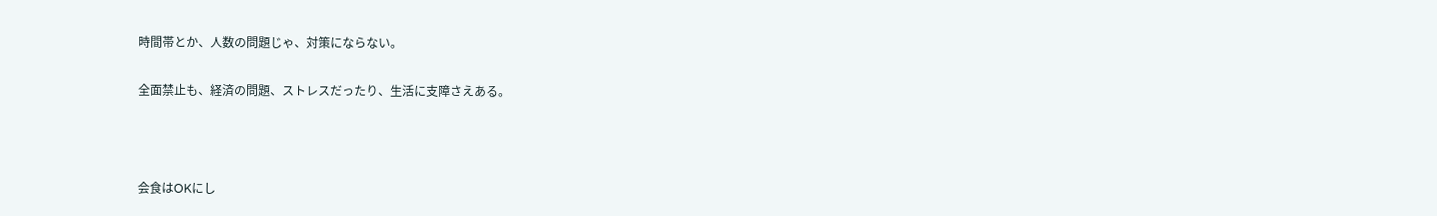時間帯とか、人数の問題じゃ、対策にならない。

全面禁止も、経済の問題、ストレスだったり、生活に支障さえある。



会食はOKにし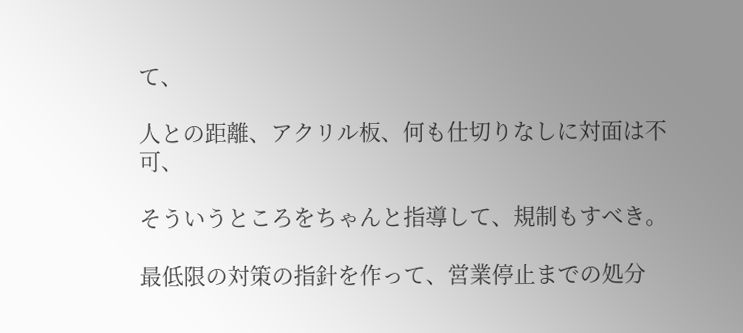て、

人との距離、アクリル板、何も仕切りなしに対面は不可、

そういうところをちゃんと指導して、規制もすべき。

最低限の対策の指針を作って、営業停止までの処分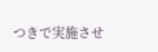つきで実施させ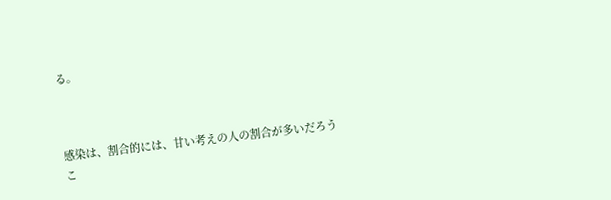る。



感染は、割合的には、甘い考えの人の割合が多いだろうこ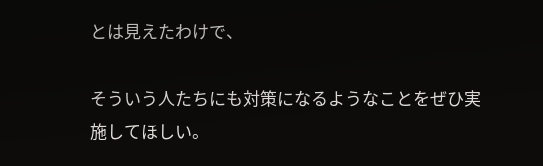とは見えたわけで、

そういう人たちにも対策になるようなことをぜひ実施してほしい。